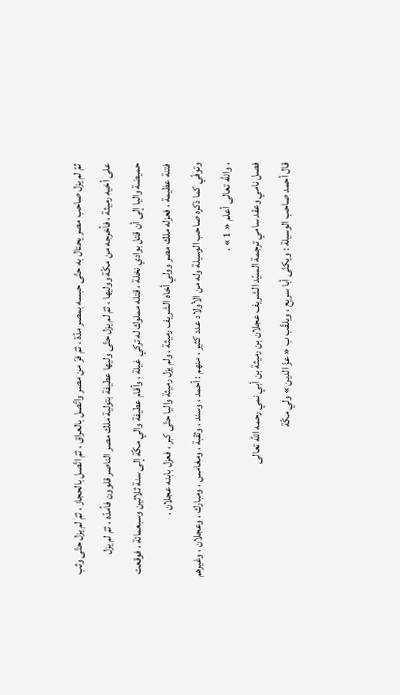ثمّ لم يزل صاحب مصر يحتال به حتّى حبسه بمصر مدّة ، ثمّ فرّ من مصر واتّصل بالعراق ، ثمّ اتّصل بالحجاز ، ثمّ لم يزل حتّى وثب على أخيه رميثة ، فأخرجه من مكّة ووليها ، ثمّ لم يزل حتّى وليها عطيفة بتولية ملك مصر الناصر قلوون فأمدّه ، ثمّ لم يزل حميضة واليا إلى أن قتل بوادي نخلة ، قتله مملوك له تركي غيلة ، وأقام عطيفة والي مكّة إلى سنة ثلاثين وسبعمائة ، فوقعت فتنة عظيمة ، فعزله ملك مصر وولي أخاه الشريف رميثة ، ولم يزل رميثة واليا حتّى كبر ، فعزل بابنه عجلان .
وتوفّي كما ذكره صاحب الوسيلة وله من الأولاد عدد كثير ، منهم : أحمد ، وسند ، وثقبة ، ومغامس ، ومبارك ، وعجلان ، وغيرهم ، واللّه تعالى أعلم « 1 » .
فصل نامي وعقد سامي ترجمة السيّد الشريف عجلان بن رميثة بن أبي نمي رحمه اللّه تعالى
قال أحمد صاحب الوسيلة : ويكنّى أبا سريع ، ويلقّب ب « عزّ الدين » ولي مكّة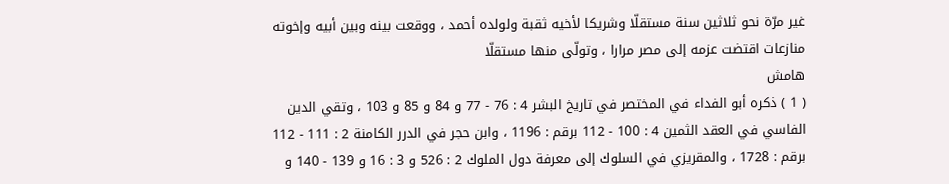غير مرّة نحو ثلاثين سنة مستقلّا وشريكا لأخيه ثقبة ولولده أحمد ، ووقعت بينه وبين أبيه وإخوته منازعات اقتضت عزمه إلى مصر مرارا ، وتولّى منها مستقلّا
هامش
( 1 ) ذكره أبو الفداء في المختصر في تاريخ البشر 4 : 76 - 77 و 84 و 85 و 103 ، وتقي الدين الفاسي في العقد الثمين 4 : 100 - 112 برقم : 1196 ، وابن حجر في الدرر الكامنة 2 : 111 - 112 برقم : 1728 ، والمقريزي في السلوك إلى معرفة دول الملوك 2 : 526 و 3 : 16 و 139 - 140 و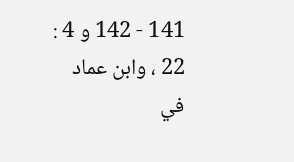141 - 142 و 4 : 22 ، وابن عماد في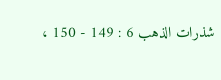شذرات الذهب 6 : 149 - 150 ،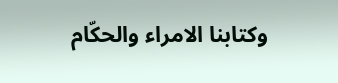وكتابنا الامراء والحكّام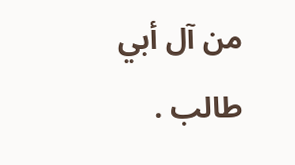من آل أبي طالب .